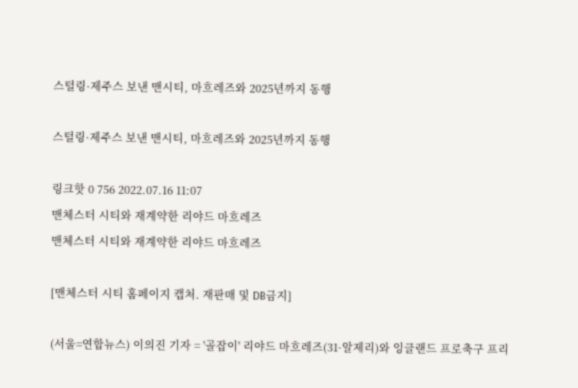스털링·제주스 보낸 맨시티, 마흐레즈와 2025년까지 동행

스털링·제주스 보낸 맨시티, 마흐레즈와 2025년까지 동행

링크핫 0 756 2022.07.16 11:07
맨체스터 시티와 재계약한 리야드 마흐레즈
맨체스터 시티와 재계약한 리야드 마흐레즈

[맨체스터 시티 홈페이지 캡처. 재판매 및 DB금지]

(서울=연합뉴스) 이의진 기자 = '골잡이' 리야드 마흐레즈(31·알제리)와 잉글랜드 프로축구 프리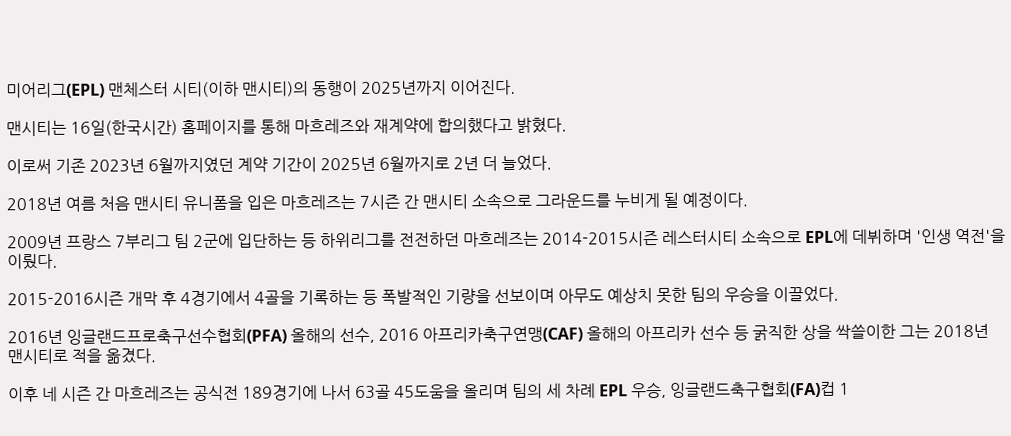미어리그(EPL) 맨체스터 시티(이하 맨시티)의 동행이 2025년까지 이어진다.

맨시티는 16일(한국시간) 홈페이지를 통해 마흐레즈와 재계약에 합의했다고 밝혔다.

이로써 기존 2023년 6월까지였던 계약 기간이 2025년 6월까지로 2년 더 늘었다.

2018년 여름 처음 맨시티 유니폼을 입은 마흐레즈는 7시즌 간 맨시티 소속으로 그라운드를 누비게 될 예정이다.

2009년 프랑스 7부리그 팀 2군에 입단하는 등 하위리그를 전전하던 마흐레즈는 2014-2015시즌 레스터시티 소속으로 EPL에 데뷔하며 '인생 역전'을 이뤘다.

2015-2016시즌 개막 후 4경기에서 4골을 기록하는 등 폭발적인 기량을 선보이며 아무도 예상치 못한 팀의 우승을 이끌었다.

2016년 잉글랜드프로축구선수협회(PFA) 올해의 선수, 2016 아프리카축구연맹(CAF) 올해의 아프리카 선수 등 굵직한 상을 싹쓸이한 그는 2018년 맨시티로 적을 옮겼다.

이후 네 시즌 간 마흐레즈는 공식전 189경기에 나서 63골 45도움을 올리며 팀의 세 차례 EPL 우승, 잉글랜드축구협회(FA)컵 1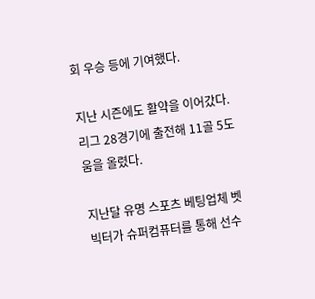회 우승 등에 기여했다.

지난 시즌에도 활약을 이어갔다. 리그 28경기에 출전해 11골 5도움을 올렸다.

지난달 유명 스포츠 베팅업체 벳빅터가 슈퍼컴퓨터를 통해 선수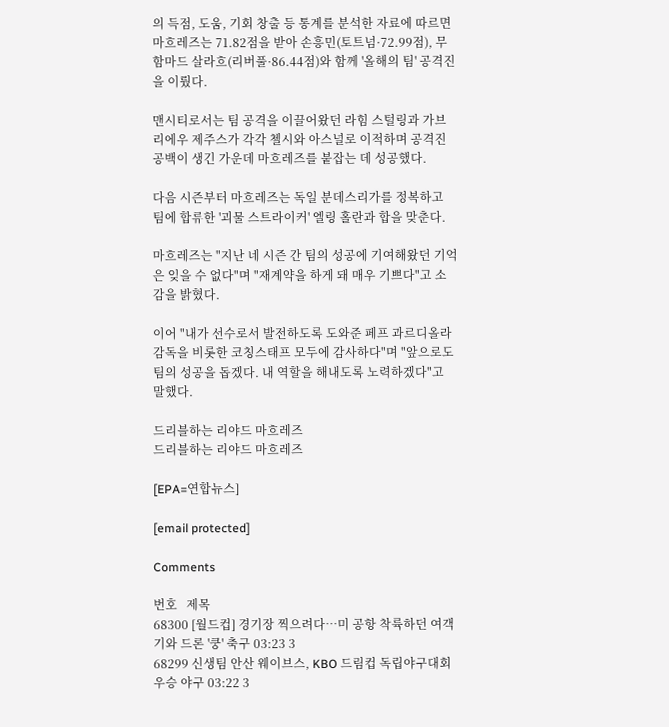의 득점, 도움, 기회 창출 등 통계를 분석한 자료에 따르면 마흐레즈는 71.82점을 받아 손흥민(토트넘·72.99점), 무함마드 살라흐(리버풀·86.44점)와 함께 '올해의 팀' 공격진을 이뤘다.

맨시티로서는 팀 공격을 이끌어왔던 라힘 스털링과 가브리에우 제주스가 각각 첼시와 아스널로 이적하며 공격진 공백이 생긴 가운데 마흐레즈를 붙잡는 데 성공했다.

다음 시즌부터 마흐레즈는 독일 분데스리가를 정복하고 팀에 합류한 '괴물 스트라이커' 엘링 홀란과 합을 맞춘다.

마흐레즈는 "지난 네 시즌 간 팀의 성공에 기여해왔던 기억은 잊을 수 없다"며 "재계약을 하게 돼 매우 기쁘다"고 소감을 밝혔다.

이어 "내가 선수로서 발전하도록 도와준 페프 과르디올라 감독을 비롯한 코칭스태프 모두에 감사하다"며 "앞으로도 팀의 성공을 돕겠다. 내 역할을 해내도록 노력하겠다"고 말했다.

드리블하는 리야드 마흐레즈
드리블하는 리야드 마흐레즈

[EPA=연합뉴스]

[email protected]

Comments

번호   제목
68300 [월드컵] 경기장 찍으려다…미 공항 착륙하던 여객기와 드론 '쿵' 축구 03:23 3
68299 신생팀 안산 웨이브스, KBO 드림컵 독립야구대회 우승 야구 03:22 3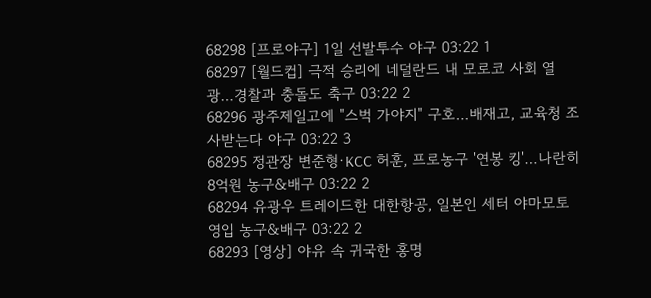68298 [프로야구] 1일 선발투수 야구 03:22 1
68297 [월드컵] 극적 승리에 네덜란드 내 모로코 사회 열광…경찰과 충돌도 축구 03:22 2
68296 광주제일고에 "스벅 가야지" 구호…배재고, 교육청 조사받는다 야구 03:22 3
68295 정관장 변준형·KCC 허훈, 프로농구 '연봉 킹'…나란히 8억원 농구&배구 03:22 2
68294 유광우 트레이드한 대한항공, 일본인 세터 야마모토 영입 농구&배구 03:22 2
68293 [영상] 야유 속 귀국한 홍명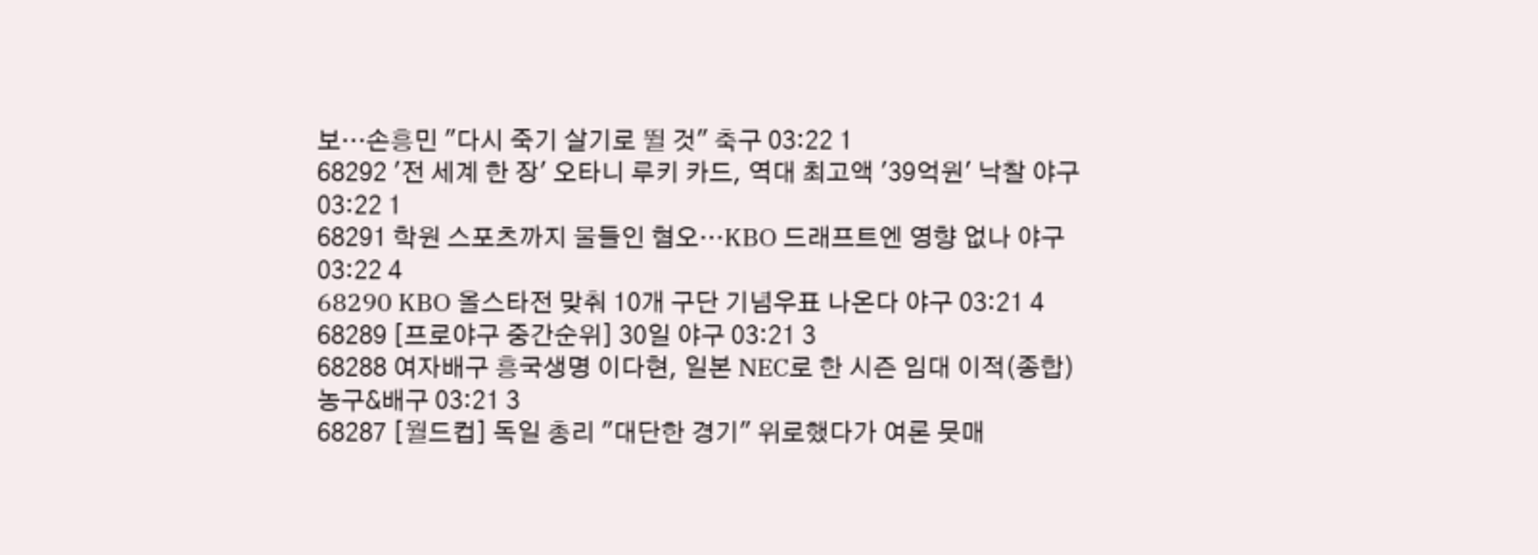보…손흥민 "다시 죽기 살기로 뛸 것" 축구 03:22 1
68292 '전 세계 한 장' 오타니 루키 카드, 역대 최고액 '39억원' 낙찰 야구 03:22 1
68291 학원 스포츠까지 물들인 혐오…KBO 드래프트엔 영향 없나 야구 03:22 4
68290 KBO 올스타전 맞춰 10개 구단 기념우표 나온다 야구 03:21 4
68289 [프로야구 중간순위] 30일 야구 03:21 3
68288 여자배구 흥국생명 이다현, 일본 NEC로 한 시즌 임대 이적(종합) 농구&배구 03:21 3
68287 [월드컵] 독일 총리 "대단한 경기" 위로했다가 여론 뭇매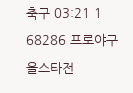축구 03:21 1
68286 프로야구 올스타전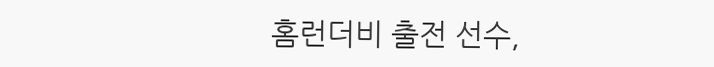홈런더비 출전 선수,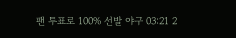팬 투표로 100% 선발 야구 03:21 2